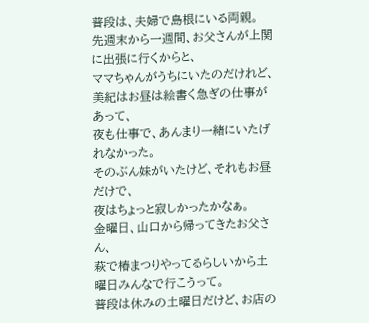普段は、夫婦で島根にいる両親。
先週末から一週間、お父さんが上関に出張に行くからと、
ママちゃんがうちにいたのだけれど、
美紀はお昼は絵書く急ぎの仕事があって、
夜も仕事で、あんまり一緒にいたげれなかった。
そのぶん妹がいたけど、それもお昼だけで、
夜はちょっと寂しかったかなぁ。
金曜日、山口から帰ってきたお父さん、
萩で椿まつりやってるらしいから土曜日みんなで行こうって。
普段は休みの土曜日だけど、お店の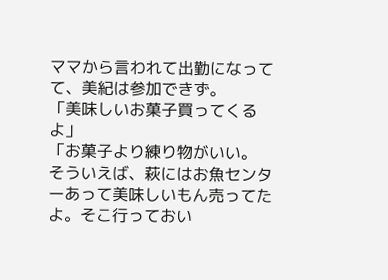ママから言われて出勤になってて、美紀は参加できず。
「美味しいお菓子買ってくるよ」
「お菓子より練り物がいい。
そういえば、萩にはお魚センターあって美味しいもん売ってたよ。そこ行っておい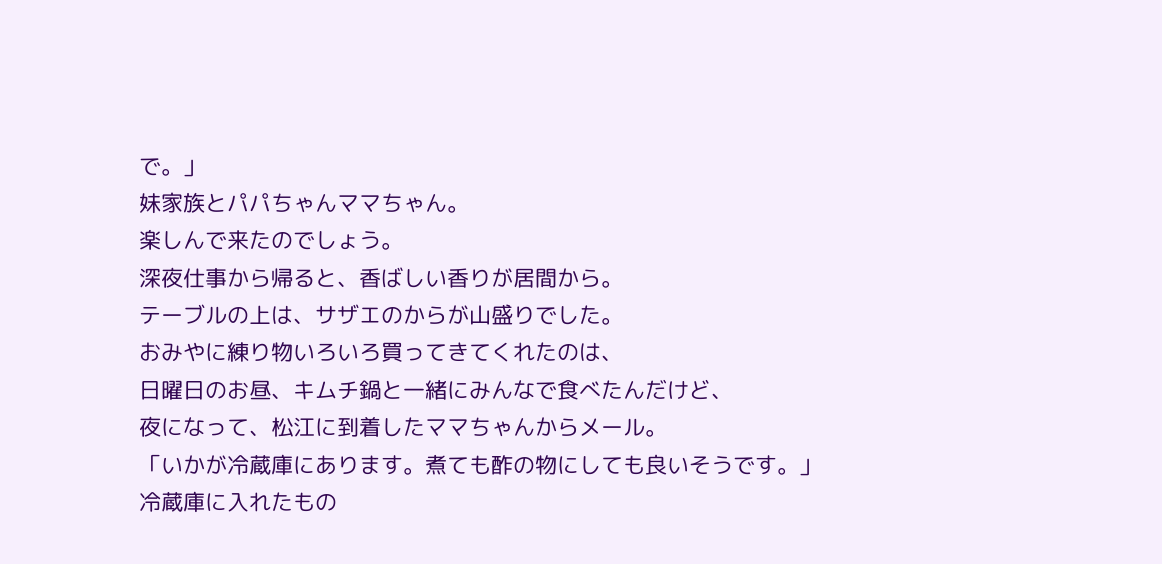で。」
妹家族とパパちゃんママちゃん。
楽しんで来たのでしょう。
深夜仕事から帰ると、香ばしい香りが居間から。
テーブルの上は、サザエのからが山盛りでした。
おみやに練り物いろいろ買ってきてくれたのは、
日曜日のお昼、キムチ鍋と一緒にみんなで食べたんだけど、
夜になって、松江に到着したママちゃんからメール。
「いかが冷蔵庫にあります。煮ても酢の物にしても良いそうです。」
冷蔵庫に入れたもの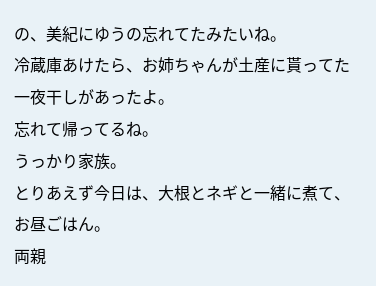の、美紀にゆうの忘れてたみたいね。
冷蔵庫あけたら、お姉ちゃんが土産に貰ってた一夜干しがあったよ。
忘れて帰ってるね。
うっかり家族。
とりあえず今日は、大根とネギと一緒に煮て、お昼ごはん。
両親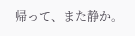帰って、また静か。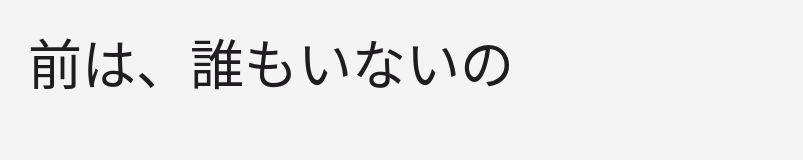前は、誰もいないの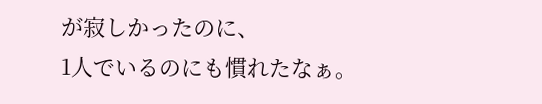が寂しかったのに、
1人でいるのにも慣れたなぁ。